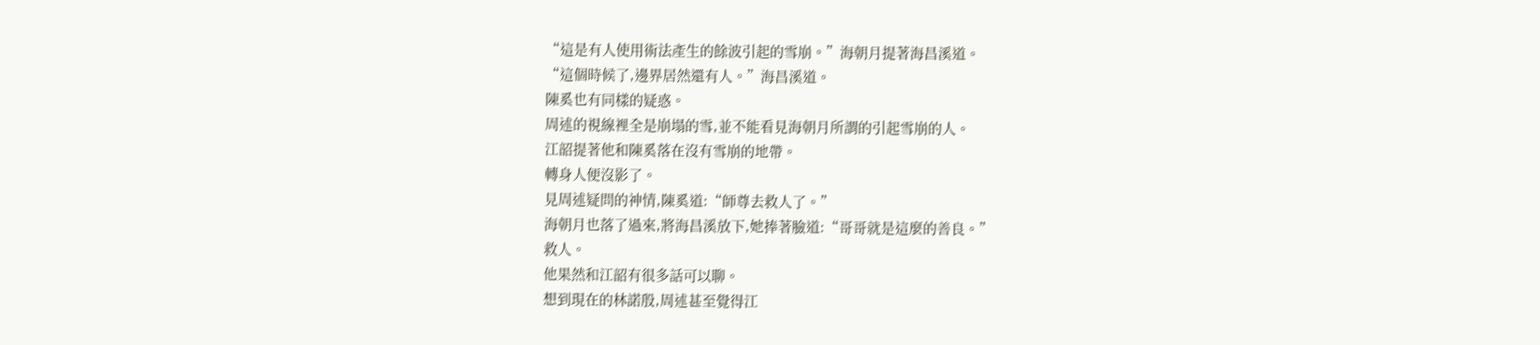“這是有人使用術法產生的餘波引起的雪崩。”海朝月提著海昌溪道。
“這個時候了,邊界居然還有人。”海昌溪道。
陳奚也有同樣的疑惑。
周述的視線裡全是崩塌的雪,並不能看見海朝月所謂的引起雪崩的人。
江韶提著他和陳奚落在沒有雪崩的地帶。
轉身人便沒影了。
見周述疑問的神情,陳奚道:“師尊去救人了。”
海朝月也落了過來,將海昌溪放下,她捧著臉道:“哥哥就是這麼的善良。”
救人。
他果然和江韶有很多話可以聊。
想到現在的林諾殷,周述甚至覺得江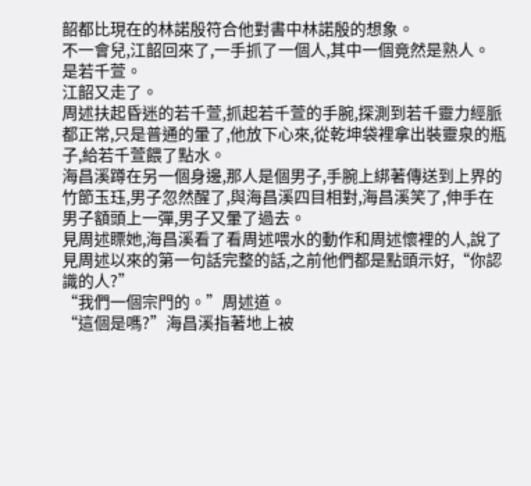韶都比現在的林諾殷符合他對書中林諾殷的想象。
不一會兒,江韶回來了,一手抓了一個人,其中一個竟然是熟人。
是若千萱。
江韶又走了。
周述扶起昏迷的若千萱,抓起若千萱的手腕,探測到若千靈力經脈都正常,只是普通的暈了,他放下心來,從乾坤袋裡拿出裝靈泉的瓶子,給若千萱餵了點水。
海昌溪蹲在另一個身邊,那人是個男子,手腕上綁著傳送到上界的竹節玉珏,男子忽然醒了,與海昌溪四目相對,海昌溪笑了,伸手在男子額頭上一彈,男子又暈了過去。
見周述瞟她,海昌溪看了看周述喂水的動作和周述懷裡的人,說了見周述以來的第一句話完整的話,之前他們都是點頭示好,“你認識的人?”
“我們一個宗門的。”周述道。
“這個是嗎?”海昌溪指著地上被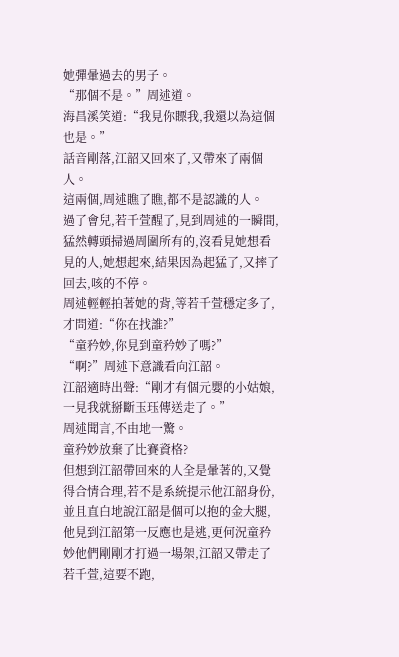她彈暈過去的男子。
“那個不是。”周述道。
海昌溪笑道:“我見你瞟我,我還以為這個也是。”
話音剛落,江韶又回來了,又帶來了兩個人。
這兩個,周述瞧了瞧,都不是認識的人。
過了會兒,若千萱醒了,見到周述的一瞬間,猛然轉頭掃過周圍所有的,沒看見她想看見的人,她想起來,結果因為起猛了,又摔了回去,咳的不停。
周述輕輕拍著她的背,等若千萱穩定多了,才問道:“你在找誰?”
“童矜妙,你見到童矜妙了嗎?”
“啊?”周述下意識看向江韶。
江韶適時出聲:“剛才有個元嬰的小姑娘,一見我就掰斷玉珏傳送走了。”
周述聞言,不由地一驚。
童矜妙放棄了比賽資格?
但想到江韶帶回來的人全是暈著的,又覺得合情合理,若不是系統提示他江韶身份,並且直白地說江韶是個可以抱的金大腿,他見到江韶第一反應也是逃,更何況童矜妙他們剛剛才打過一場架,江韶又帶走了若千萱,這要不跑,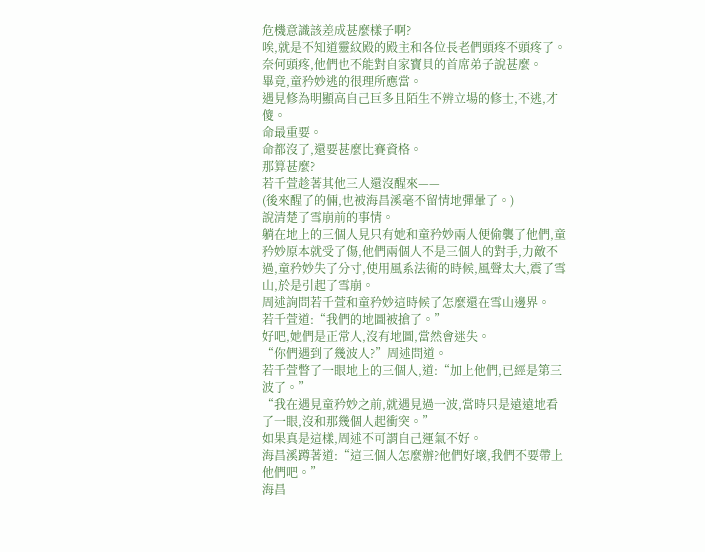危機意識該差成甚麼樣子啊?
唉,就是不知道靈紋殿的殿主和各位長老們頭疼不頭疼了。
奈何頭疼,他們也不能對自家寶貝的首席弟子說甚麼。
畢竟,童矜妙逃的很理所應當。
遇見修為明顯高自己巨多且陌生不辨立場的修士,不逃,才傻。
命最重要。
命都沒了,還要甚麼比賽資格。
那算甚麼?
若千萱趁著其他三人還沒醒來——
(後來醒了的倆,也被海昌溪毫不留情地彈暈了。)
說清楚了雪崩前的事情。
躺在地上的三個人見只有她和童矜妙兩人便偷襲了他們,童矜妙原本就受了傷,他們兩個人不是三個人的對手,力敵不過,童矜妙失了分寸,使用風系法術的時候,風聲太大,震了雪山,於是引起了雪崩。
周述詢問若千萱和童矜妙這時候了怎麼還在雪山邊界。
若千萱道:“我們的地圖被搶了。”
好吧,她們是正常人,沒有地圖,當然會迷失。
“你們遇到了幾波人?”周述問道。
若千萱瞥了一眼地上的三個人,道:“加上他們,已經是第三波了。”
“我在遇見童矜妙之前,就遇見過一波,當時只是遠遠地看了一眼,沒和那幾個人起衝突。”
如果真是這樣,周述不可謂自己運氣不好。
海昌溪蹲著道:“這三個人怎麼辦?他們好壞,我們不要帶上他們吧。”
海昌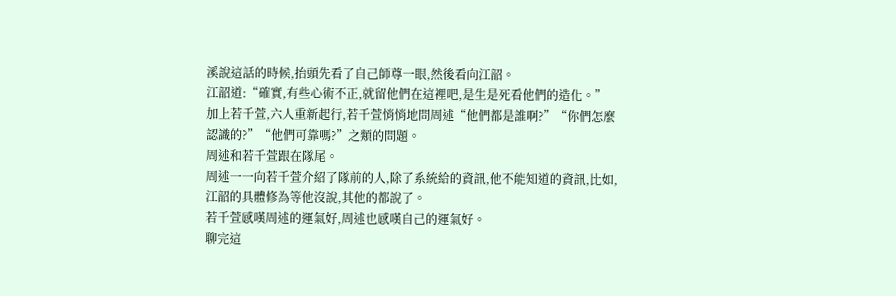溪說這話的時候,抬頭先看了自己師尊一眼,然後看向江韶。
江韶道:“確實,有些心術不正,就留他們在這裡吧,是生是死看他們的造化。”
加上若千萱,六人重新起行,若千萱悄悄地問周述“他們都是誰啊?”“你們怎麼認識的?”“他們可靠嗎?”之類的問題。
周述和若千萱跟在隊尾。
周述一一向若千萱介紹了隊前的人,除了系統給的資訊,他不能知道的資訊,比如,江韶的具體修為等他沒說,其他的都說了。
若千萱感嘆周述的運氣好,周述也感嘆自己的運氣好。
聊完這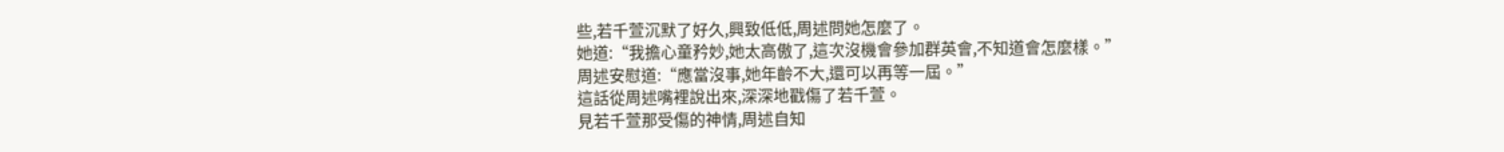些,若千萱沉默了好久,興致低低,周述問她怎麼了。
她道:“我擔心童矜妙,她太高傲了,這次沒機會參加群英會,不知道會怎麼樣。”
周述安慰道:“應當沒事,她年齡不大,還可以再等一屆。”
這話從周述嘴裡說出來,深深地戳傷了若千萱。
見若千萱那受傷的神情,周述自知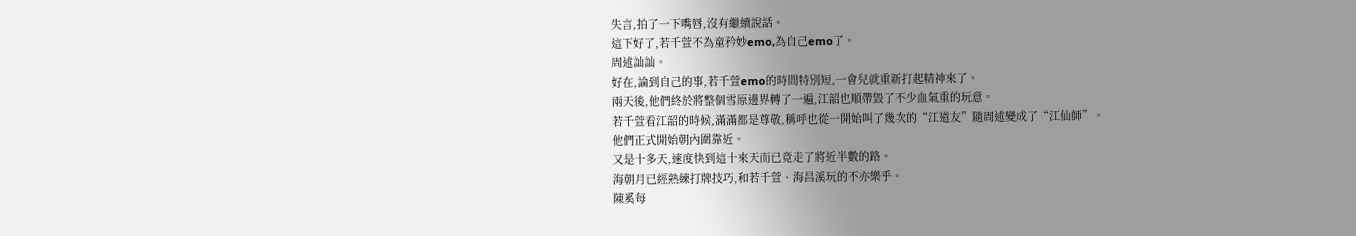失言,拍了一下嘴唇,沒有繼續說話。
這下好了,若千萱不為童矜妙emo,為自己emo了。
周述訕訕。
好在,論到自己的事,若千萱emo的時間特別短,一會兒就重新打起精神來了。
兩天後,他們終於將整個雪原邊界轉了一遍,江韶也順帶毀了不少血氣重的玩意。
若千萱看江韶的時候,滿滿都是尊敬,稱呼也從一開始叫了幾次的“江道友”隨周述變成了“江仙師”。
他們正式開始朝內圍靠近。
又是十多天,速度快到這十來天而已竟走了將近半數的路。
海朝月已經熟練打牌技巧,和若千萱、海昌溪玩的不亦樂乎。
陳奚每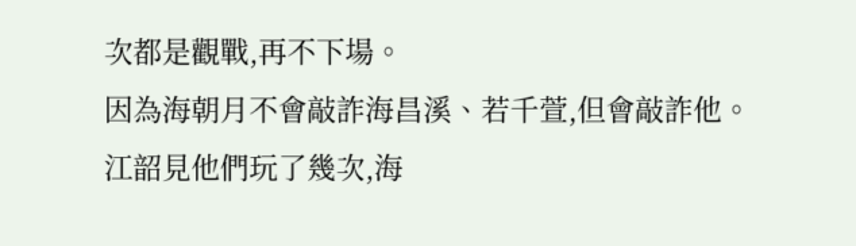次都是觀戰,再不下場。
因為海朝月不會敲詐海昌溪、若千萱,但會敲詐他。
江韶見他們玩了幾次,海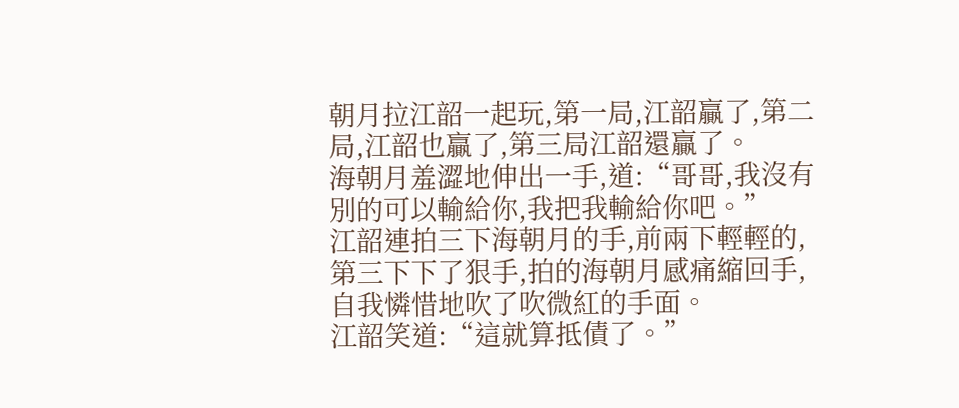朝月拉江韶一起玩,第一局,江韶贏了,第二局,江韶也贏了,第三局江韶還贏了。
海朝月羞澀地伸出一手,道:“哥哥,我沒有別的可以輸給你,我把我輸給你吧。”
江韶連拍三下海朝月的手,前兩下輕輕的,第三下下了狠手,拍的海朝月感痛縮回手,自我憐惜地吹了吹微紅的手面。
江韶笑道:“這就算抵債了。”